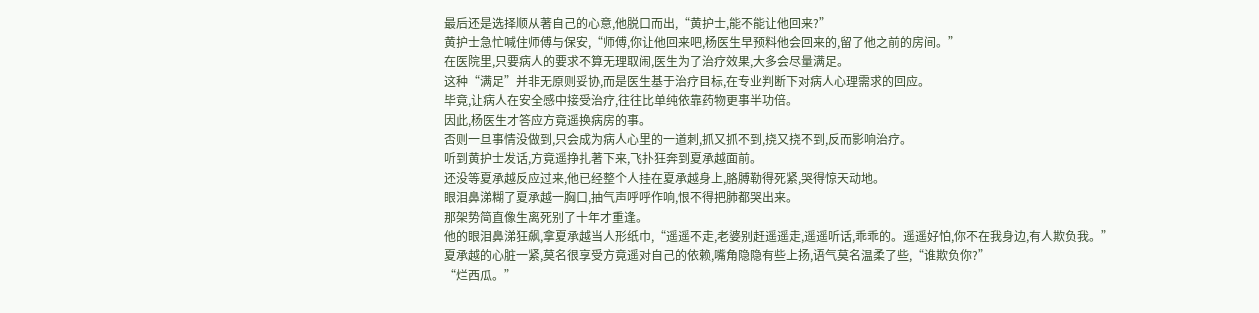最后还是选择顺从著自己的心意,他脱口而出,“黄护士,能不能让他回来?”
黄护士急忙喊住师傅与保安,“师傅,你让他回来吧,杨医生早预料他会回来的,留了他之前的房间。”
在医院里,只要病人的要求不算无理取闹,医生为了治疗效果,大多会尽量满足。
这种“满足”并非无原则妥协,而是医生基于治疗目标,在专业判断下对病人心理需求的回应。
毕竟,让病人在安全感中接受治疗,往往比单纯依靠药物更事半功倍。
因此,杨医生才答应方竟遥换病房的事。
否则一旦事情没做到,只会成为病人心里的一道刺,抓又抓不到,挠又挠不到,反而影响治疗。
听到黄护士发话,方竟遥挣扎著下来,飞扑狂奔到夏承越面前。
还没等夏承越反应过来,他已经整个人挂在夏承越身上,胳膊勒得死紧,哭得惊天动地。
眼泪鼻涕糊了夏承越一胸口,抽气声呼呼作响,恨不得把肺都哭出来。
那架势简直像生离死别了十年才重逢。
他的眼泪鼻涕狂飙,拿夏承越当人形纸巾,“遥遥不走,老婆别赶遥遥走,遥遥听话,乖乖的。遥遥好怕,你不在我身边,有人欺负我。”
夏承越的心脏一紧,莫名很享受方竟遥对自己的依赖,嘴角隐隐有些上扬,语气莫名温柔了些,“谁欺负你?”
“烂西瓜。”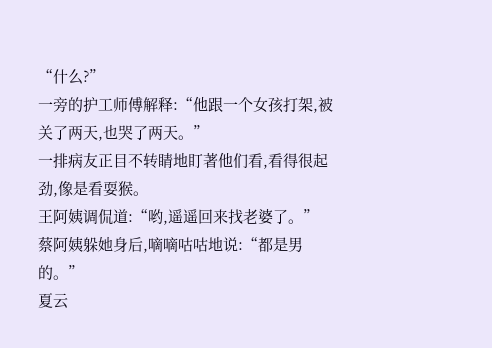“什么?”
一旁的护工师傅解释:“他跟一个女孩打架,被关了两天,也哭了两天。”
一排病友正目不转睛地盯著他们看,看得很起劲,像是看耍猴。
王阿姨调侃道:“哟,遥遥回来找老婆了。”
蔡阿姨躲她身后,嘀嘀咕咕地说:“都是男的。”
夏云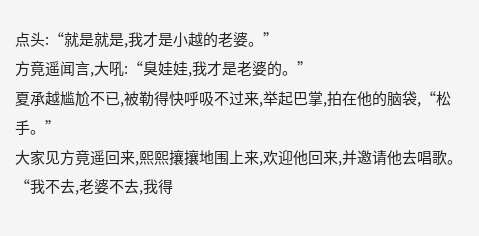点头:“就是就是,我才是小越的老婆。”
方竟遥闻言,大吼:“臭娃娃,我才是老婆的。”
夏承越尴尬不已,被勒得快呼吸不过来,举起巴掌,拍在他的脑袋,“松手。”
大家见方竟遥回来,熙熙攘攘地围上来,欢迎他回来,并邀请他去唱歌。
“我不去,老婆不去,我得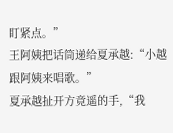盯紧点。”
王阿姨把话筒递给夏承越:“小越跟阿姨来唱歌。”
夏承越扯开方竟遥的手,“我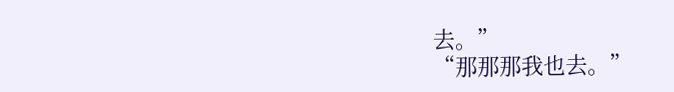去。”
“那那那我也去。”